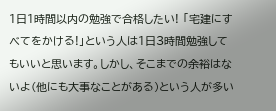1日1時間以内の勉強で合格したい! 「宅建にすべてをかける!」という人は1日3時間勉強してもいいと思います。しかし、そこまでの余裕はないよ(他にも大事なことがある)という人が多い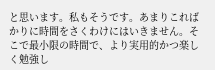と思います。私もそうです。あまりこればかりに時間をさくわけにはいきません。そこで最小限の時間で、より実用的かつ楽しく勉強し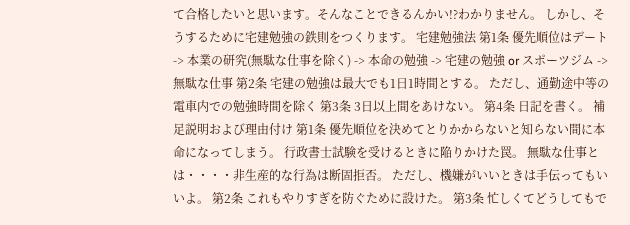て合格したいと思います。そんなことできるんかい!?わかりません。 しかし、そうするために宅建勉強の鉄則をつくります。 宅建勉強法 第1条 優先順位はデート -> 本業の研究(無駄な仕事を除く) -> 本命の勉強 -> 宅建の勉強 or スポーツジム -> 無駄な仕事 第2条 宅建の勉強は最大でも1日1時間とする。 ただし、通勤途中等の電車内での勉強時間を除く 第3条 3日以上間をあけない。 第4条 日記を書く。 補足説明および理由付け 第1条 優先順位を決めてとりかからないと知らない間に本命になってしまう。 行政書士試験を受けるときに陥りかけた罠。 無駄な仕事とは・・・・非生産的な行為は断固拒否。 ただし、機嫌がいいときは手伝ってもいいよ。 第2条 これもやりすぎを防ぐために設けた。 第3条 忙しくてどうしてもで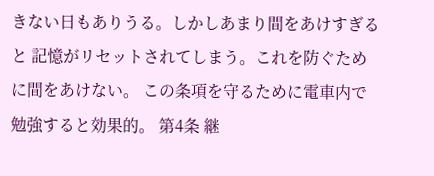きない日もありうる。しかしあまり間をあけすぎると 記憶がリセットされてしまう。これを防ぐために間をあけない。 この条項を守るために電車内で勉強すると効果的。 第4条 継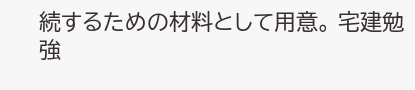続するための材料として用意。 宅建勉強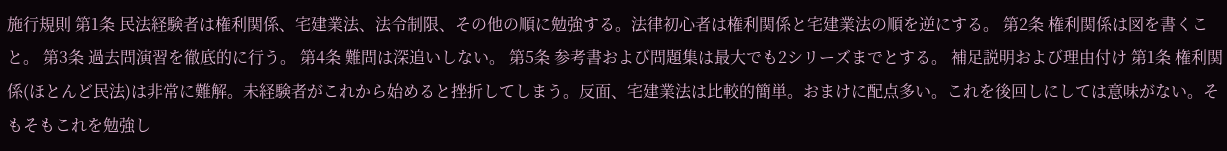施行規則 第1条 民法経験者は権利関係、宅建業法、法令制限、その他の順に勉強する。法律初心者は権利関係と宅建業法の順を逆にする。 第2条 権利関係は図を書くこと。 第3条 過去問演習を徹底的に行う。 第4条 難問は深追いしない。 第5条 参考書および問題集は最大でも2シリーズまでとする。 補足説明および理由付け 第1条 権利関係(ほとんど民法)は非常に難解。未経験者がこれから始めると挫折してしまう。反面、宅建業法は比較的簡単。おまけに配点多い。これを後回しにしては意味がない。そもそもこれを勉強し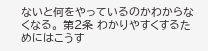ないと何をやっているのかわからなくなる。 第2条 わかりやすくするためにはこうす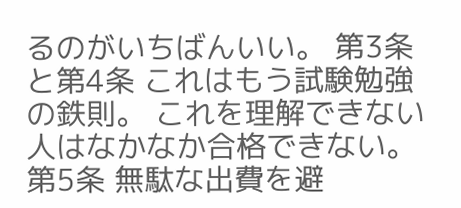るのがいちばんいい。 第3条と第4条 これはもう試験勉強の鉄則。 これを理解できない人はなかなか合格できない。 第5条 無駄な出費を避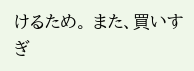けるため。 また、買いすぎ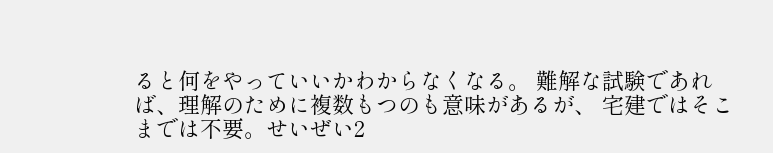ると何をやっていいかわからなくなる。 難解な試験であれば、理解のために複数もつのも意味があるが、 宅建ではそこまでは不要。せいぜい2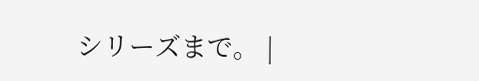シリーズまで。 |